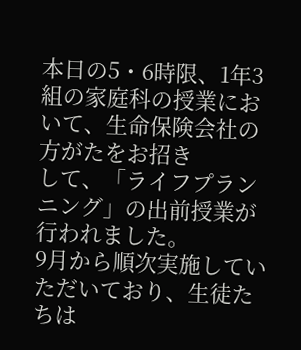本日の5・6時限、1年3組の家庭科の授業において、生命保険会社の方がたをお招き
して、「ライフプランニング」の出前授業が行われました。
9月から順次実施していただいており、生徒たちは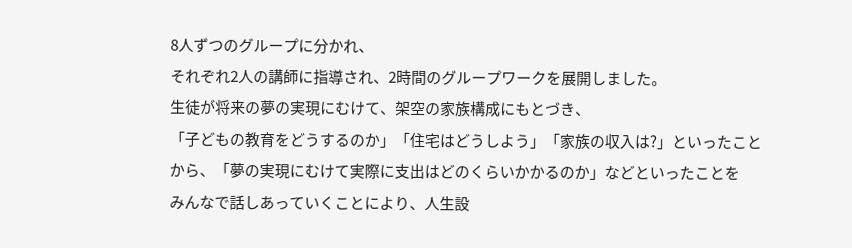8人ずつのグループに分かれ、
それぞれ2人の講師に指導され、2時間のグループワークを展開しました。
生徒が将来の夢の実現にむけて、架空の家族構成にもとづき、
「子どもの教育をどうするのか」「住宅はどうしよう」「家族の収入は?」といったこと
から、「夢の実現にむけて実際に支出はどのくらいかかるのか」などといったことを
みんなで話しあっていくことにより、人生設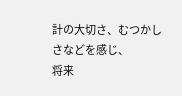計の大切さ、むつかしさなどを感じ、
将来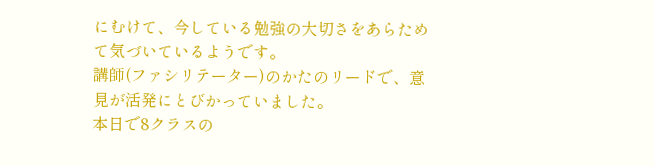にむけて、今している勉強の大切さをあらためて気づいているようです。
講師(ファシリテーター)のかたのリードで、意見が活発にとびかっていました。
本日で8クラスの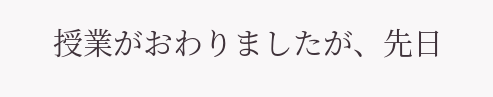授業がおわりましたが、先日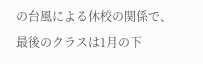の台風による休校の関係で、
最後のクラスは1月の下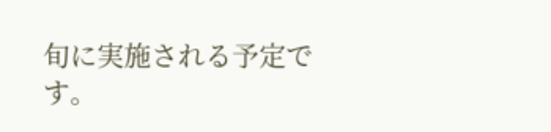旬に実施される予定です。